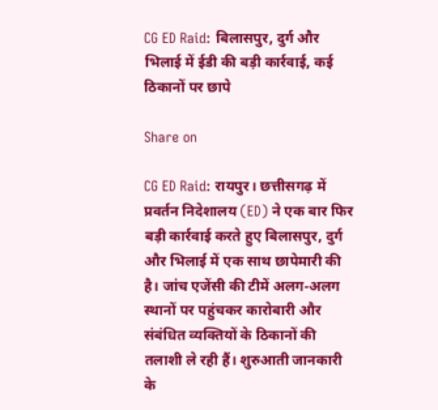CG ED Raid: बिलासपुर, दुर्ग और भिलाई में ईडी की बड़ी कार्रवाई, कई ठिकानों पर छापे

Share on

CG ED Raid: रायपुर। छत्तीसगढ़ में प्रवर्तन निदेशालय (ED) ने एक बार फिर बड़ी कार्रवाई करते हुए बिलासपुर, दुर्ग और भिलाई में एक साथ छापेमारी की है। जांच एजेंसी की टीमें अलग-अलग स्थानों पर पहुंचकर कारोबारी और संबंधित व्यक्तियों के ठिकानों की तलाशी ले रही हैं। शुरुआती जानकारी के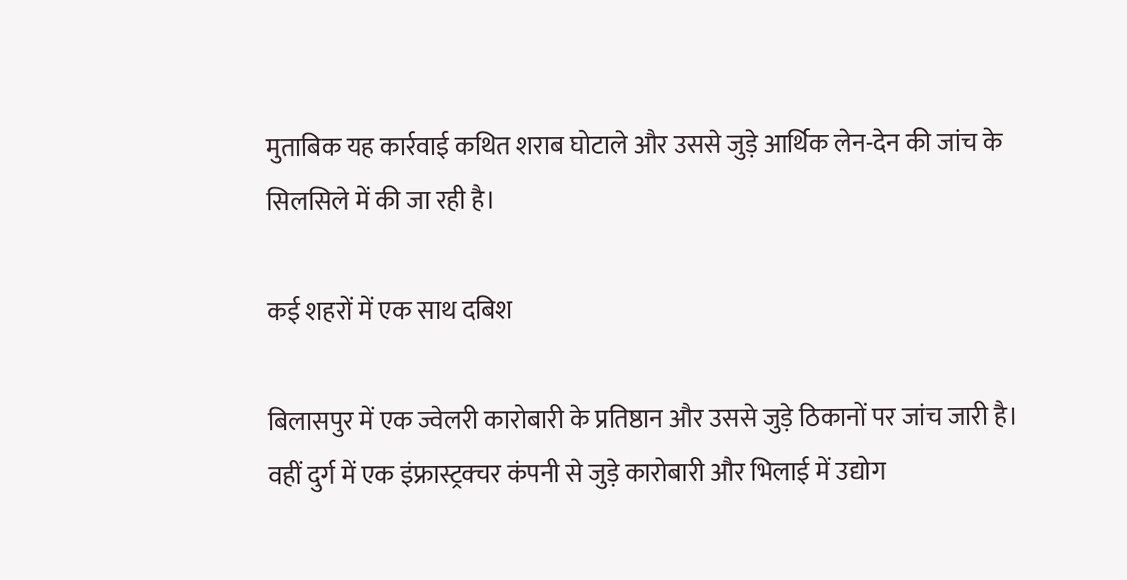मुताबिक यह कार्रवाई कथित शराब घोटाले और उससे जुड़े आर्थिक लेन-देन की जांच के सिलसिले में की जा रही है।

कई शहरों में एक साथ दबिश

बिलासपुर में एक ज्वेलरी कारोबारी के प्रतिष्ठान और उससे जुड़े ठिकानों पर जांच जारी है। वहीं दुर्ग में एक इंफ्रास्ट्रक्चर कंपनी से जुड़े कारोबारी और भिलाई में उद्योग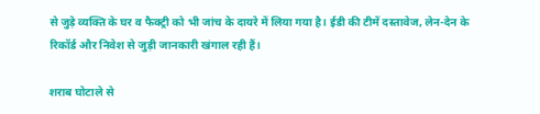से जुड़े व्यक्ति के घर व फैक्ट्री को भी जांच के दायरे में लिया गया है। ईडी की टीमें दस्तावेज, लेन-देन के रिकॉर्ड और निवेश से जुड़ी जानकारी खंगाल रही हैं।

शराब घोटाले से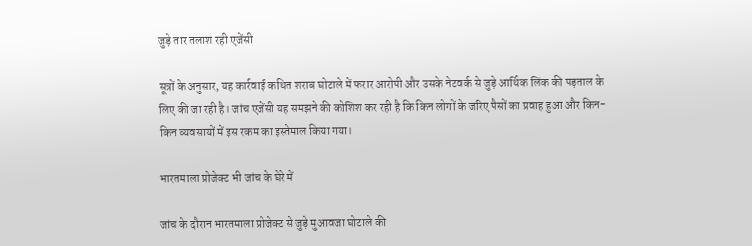जुड़े तार तलाश रही एजेंसी

सूत्रों के अनुसार, यह कार्रवाई कथित शराब घोटाले में फरार आरोपी और उसके नेटवर्क से जुड़े आर्थिक लिंक की पड़ताल के लिए की जा रही है। जांच एजेंसी यह समझने की कोशिश कर रही है कि किन लोगों के जरिए पैसों का प्रवाह हुआ और किन-किन व्यवसायों में इस रकम का इस्तेमाल किया गया।

भारतमाला प्रोजेक्ट भी जांच के घेरे में

जांच के दौरान भारतमाला प्रोजेक्ट से जुड़े मुआवजा घोटाले की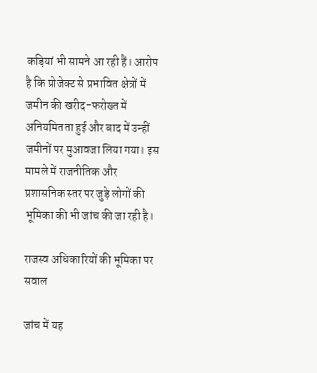कड़ियां भी सामने आ रही हैं। आरोप है कि प्रोजेक्ट से प्रभावित क्षेत्रों में जमीन की खरीद-फरोख्त में अनियमितता हुई और बाद में उन्हीं जमीनों पर मुआवजा लिया गया। इस मामले में राजनीतिक और प्रशासनिक स्तर पर जुड़े लोगों की भूमिका की भी जांच की जा रही है।

राजस्व अधिकारियों की भूमिका पर सवाल

जांच में यह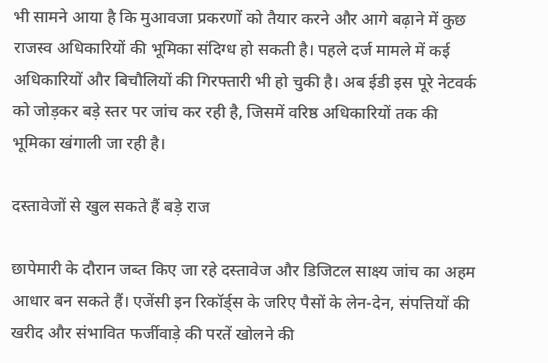भी सामने आया है कि मुआवजा प्रकरणों को तैयार करने और आगे बढ़ाने में कुछ राजस्व अधिकारियों की भूमिका संदिग्ध हो सकती है। पहले दर्ज मामले में कई अधिकारियों और बिचौलियों की गिरफ्तारी भी हो चुकी है। अब ईडी इस पूरे नेटवर्क को जोड़कर बड़े स्तर पर जांच कर रही है, जिसमें वरिष्ठ अधिकारियों तक की भूमिका खंगाली जा रही है।

दस्तावेजों से खुल सकते हैं बड़े राज

छापेमारी के दौरान जब्त किए जा रहे दस्तावेज और डिजिटल साक्ष्य जांच का अहम आधार बन सकते हैं। एजेंसी इन रिकॉर्ड्स के जरिए पैसों के लेन-देन, संपत्तियों की खरीद और संभावित फर्जीवाड़े की परतें खोलने की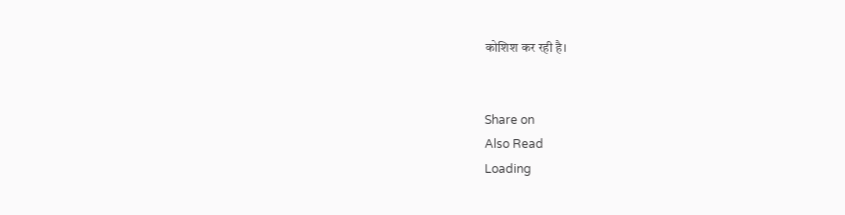कोशिश कर रही है।


Share on
Also Read
Loading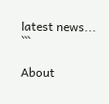latest news...
```

About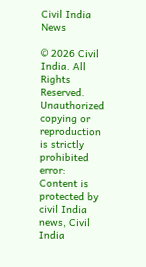Civil India News

© 2026 Civil India. All Rights Reserved. Unauthorized copying or reproduction is strictly prohibited
error: Content is protected by civil India news, Civil India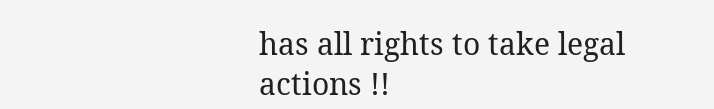has all rights to take legal actions !!